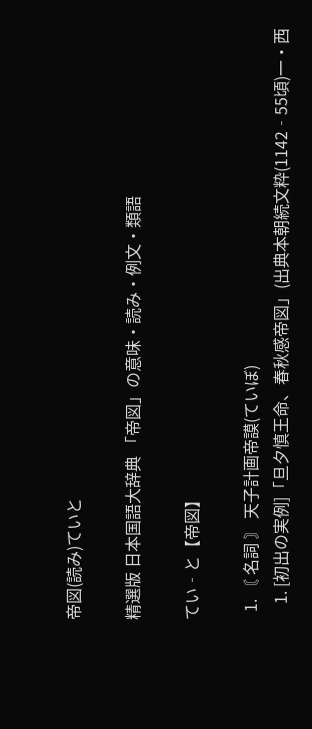帝図(読み)ていと

精選版 日本国語大辞典 「帝図」の意味・読み・例文・類語

てい‐と【帝図】

  1. 〘 名詞 〙 天子計画帝謨(ていぼ)
    1. [初出の実例]「旦夕慎王命、春秋感帝図」(出典本朝続文粋(1142‐55頃)一・西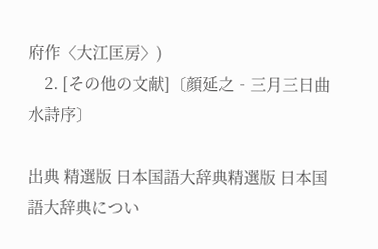府作〈大江匡房〉)
    2. [その他の文献]〔顔延之‐三月三日曲水詩序〕

出典 精選版 日本国語大辞典精選版 日本国語大辞典につい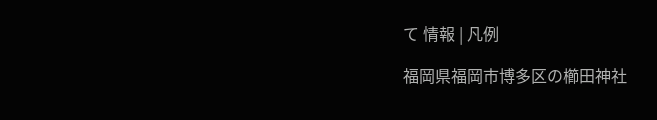て 情報 | 凡例

福岡県福岡市博多区の櫛田神社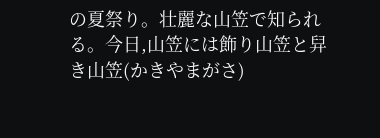の夏祭り。壮麗な山笠で知られる。今日,山笠には飾り山笠と舁き山笠(かきやまがさ)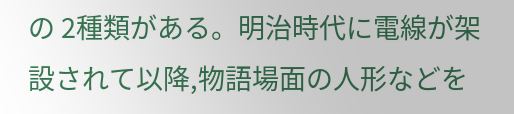の 2種類がある。明治時代に電線が架設されて以降,物語場面の人形などを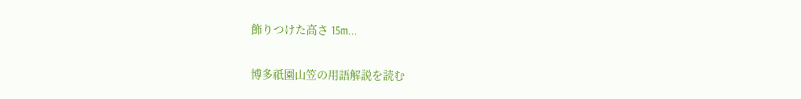飾りつけた高さ 15m...

博多祇園山笠の用語解説を読む